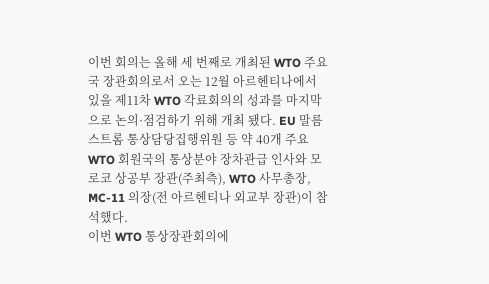이번 회의는 올해 세 번째로 개최된 WTO 주요국 장관회의로서 오는 12월 아르헨티나에서 있을 제11차 WTO 각료회의의 성과를 마지막으로 논의·점검하기 위해 개최 됐다. EU 말름스트롬 통상담당집행위원 등 약 40개 주요 WTO 회원국의 통상분야 장차관급 인사와 모로코 상공부 장관(주최측), WTO 사무총장, MC-11 의장(전 아르헨티나 외교부 장관)이 참석했다.
이번 WTO 통상장관회의에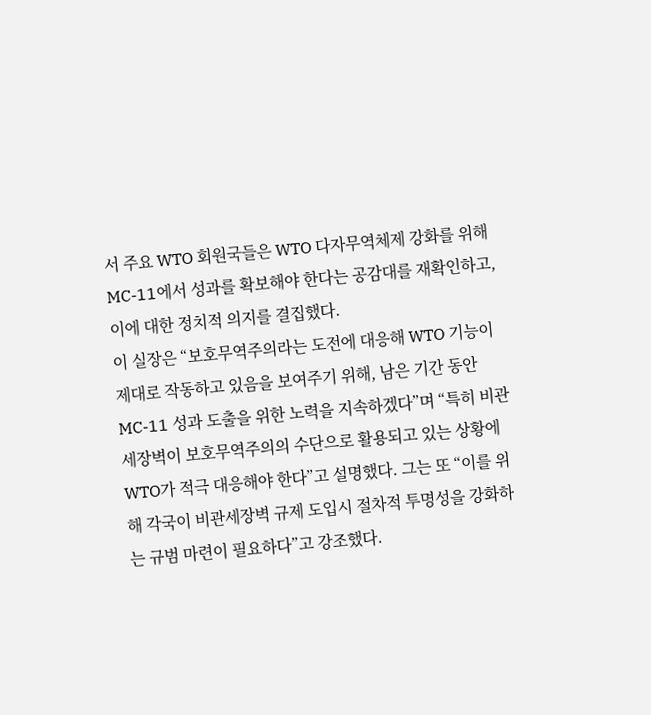서 주요 WTO 회원국들은 WTO 다자무역체제 강화를 위해 MC-11에서 성과를 확보해야 한다는 공감대를 재확인하고, 이에 대한 정치적 의지를 결집했다.
이 실장은 “보호무역주의라는 도전에 대응해 WTO 기능이 제대로 작동하고 있음을 보여주기 위해, 남은 기간 동안 MC-11 성과 도출을 위한 노력을 지속하겠다”며 “특히 비관세장벽이 보호무역주의의 수단으로 활용되고 있는 상황에 WTO가 적극 대응해야 한다”고 설명했다. 그는 또 “이를 위해 각국이 비관세장벽 규제 도입시 절차적 투명성을 강화하는 규범 마련이 필요하다”고 강조했다.